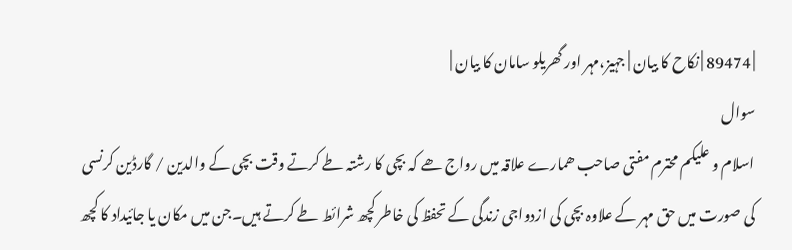| 89474 | نکاح کا بیان | جہیز،مہر اور گھریلو سامان کا بیان |
سوال
اسلام و علیکم محترم مفتی صاحب ھمارے علاقہ میں رواج ھے کہ بچی کا رشتہ طے کرتے وقت بچی کے والدین / گارڈین کرنسی کی صورت میں حق مہر کے علاوہ بچی کی ازدواجی زندگی کے تحفظ کی خاطر کچھ شرائط طے کرتے ہیں۔جن میں مکان یا جائیداد کا کچھ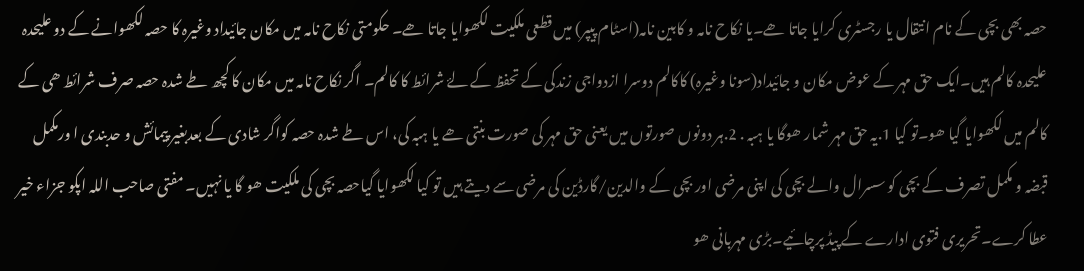حصہ بھی بچی کے نام انتقال یا رجسٹری کرایا جاتا ھے۔یا نکاح نامہ و کابین نامہ(اسٹام پیپر) میں قطعی ملکیت لکھوایا جاتا ھے۔ حکومتی نکاح نامہ میں مکان جائیداد وغیرہ کا حصہ لکھوانے کے دو علیحدہ علیحدہ کالم ہیں۔ایک حق مہر کے عوض مکان و جائیداد(سونا وغیرہ) کاکالم دوسرا ازدواجی زندکی کے تحفظ کے لۓ شرائط کا کالم۔ اگر نکاح نامہ میں مکان کا کچھ طے شدہ حصہ صرف شرائط ھی کے کالم میں لکھوایا گیا ھو۔تو کیا 1.یہ حق مہر شمار ھوگا یا ہبہ . 2.ہر دونوں صورتوں میں یعنی حق مہر کی صورت بنتی ھے یا ہبہ کی، اس طے شدہ حصہ کواگر شادی کے بعدبغیر پیمائش و حدبندی ا ورمکمل قبضہ و مکمل تصرف کے بچی کو سسرال والے بچی کی اپنی مرضی اور بچی کے والدین/گارڈین کی مرضی سے دیتے ہیں تو کیا لکھوایا گیاحصہ بچی کی ملکیت ھو گا یا نہیں۔ مفتی صاحب اللہ اپکو جزاء خیر عطا کرے۔تحریری فتوی ادارے کے پیڈ پرچائیے۔بڑی مہربانی ھو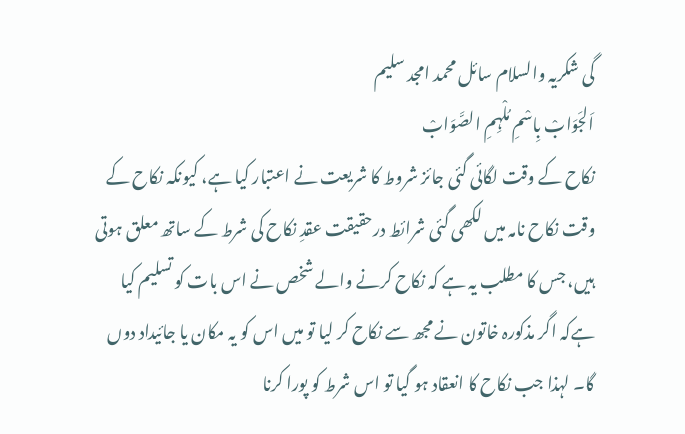گی شکریہ والسلام سائل محمد امجد سلیم
اَلجَوَابْ بِاسْمِ مُلْہِمِ الصَّوَابْ
نکاح کے وقت لگائی گئی جائز شروط کا شریعت نے اعتبار کیا ہے، کیونکہ نکاح کے وقت نکاح نامہ میں لکھی گئی شرائط درحقیقت عقدِ نکاح کی شرط کے ساتھ معلق ہوتی ہیں، جس کا مطلب یہ ہے کہ نکاح کرنے والے شخص نے اس بات کو تسلیم کیا ہےکہ اگر مذکورہ خاتون نے مجھ سے نکاح کر لیا تو میں اس کو یہ مکان یا جائیداد دوں گا۔ لہذا جب نکاح کا انعقاد ہو گیا تو اس شرط کو پورا کرنا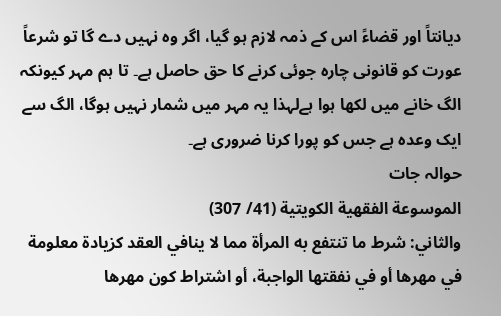دیانتاً اور قضاءً اس کے ذمہ لازم ہو گیا، اگر وہ نہیں دے گا تو شرعاً عورت کو قانونی چارہ جوئی کرنے کا حق حاصل ہے۔ تا ہم مہر کیونکہ الگ خانے میں لکھا ہوا ہےلہذا یہ مہر میں شمار نہیں ہوگا، الگ سے ایک وعدہ ہے جس کو پورا کرنا ضروری ہے۔
حوالہ جات
الموسوعة الفقهية الكويتية (41/ 307)
والثاني: شرط ما تنتفع به المرأة مما لا ينافي العقد كزيادة معلومة في مهرها أو في نفقتها الواجبة، أو اشتراط كون مهرها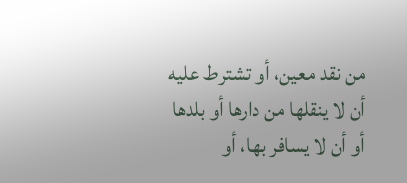من نقد معين، أو تشترط عليه أن لا ينقلها من دارها أو بلدها أو أن لا يسافر بها، أو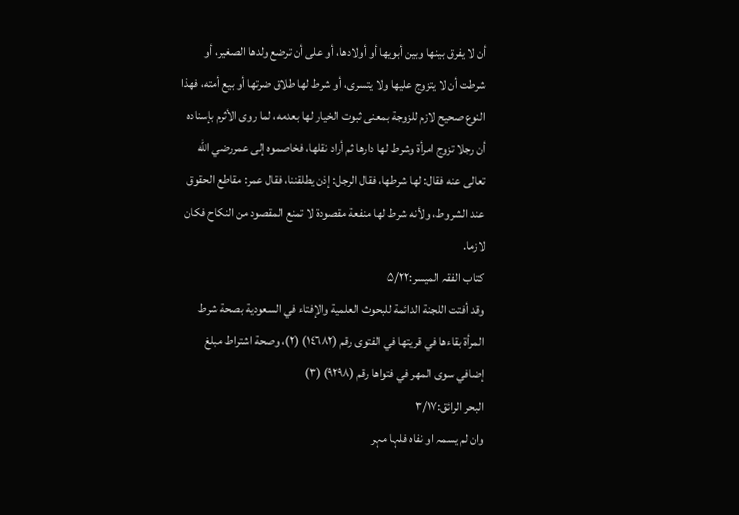أن لا يفرق بينها وبين أبويها أو أولادها، أو على أن ترضع ولدها الصغير، أو شرطت أن لا يتزوج عليها ولا يتسرى، أو شرط لها طلاق ضرتها أو بيع أمته، فهذا النوع صحيح لازم للزوجة بمعنى ثبوت الخيار لها بعدمه، لما روى الأثرم بإسناده أن رجلا تزوج امرأة وشرط لها دارها ثم أراد نقلها، فخاصموه إلى عمررضي الله تعالى عنه فقال: لها شرطها، فقال الرجل: إذن يطلقننا، فقال عمر: مقاطع الحقوق عند الشروط، ولأنه شرط لها منفعة مقصودة لا تمنع المقصود من النكاح فكان لازما.
کتاب الفقہ المیسر:۵/۲۲
وقد أفتت اللجنة الدائمة للبحوث العلمية والإفتاء في السعودية بصحة شرط المرأة بقاءها في قريتها في الفتوى رقم (١٤٦٨٢) (٢)، وصحة اشتراط مبلغ إضافي سوى المهر في فتواها رقم (۹۲۹۸) (۳)
البحر الرائق:۳/۱۷
وان لم یسمہ او نفاہ فلہا مہر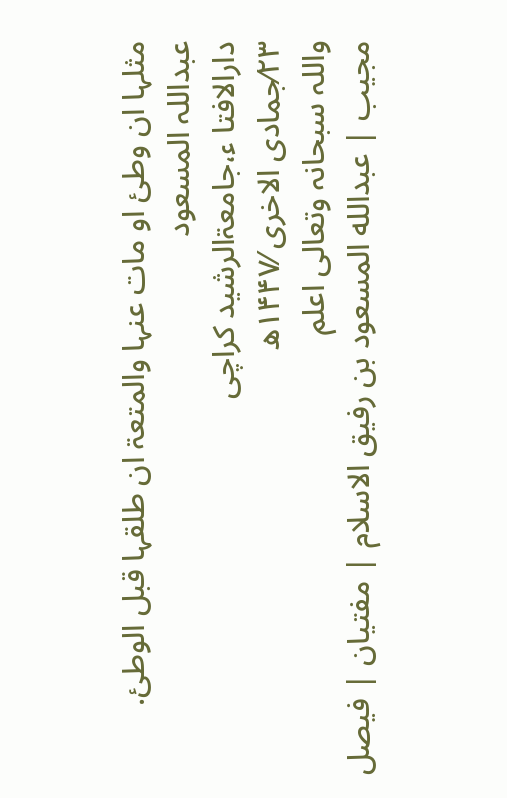مثلہا ان وطئ او مات عنہا والمتعۃ ان طلقہا قبل الوطئ.
عبداللہ المسعود
دارالافتا ء،جامعۃالرشید کراچی
۲۳⁄جمادی الاخری ⁄۱۴۴۷ھ
واللہ سبحانہ وتعالی اعلم
مجیب | عبدالله المسعود بن رفيق الاسلام | مفتیان | فیصل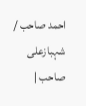احمد صاحب / شہبازعلی صاحب |